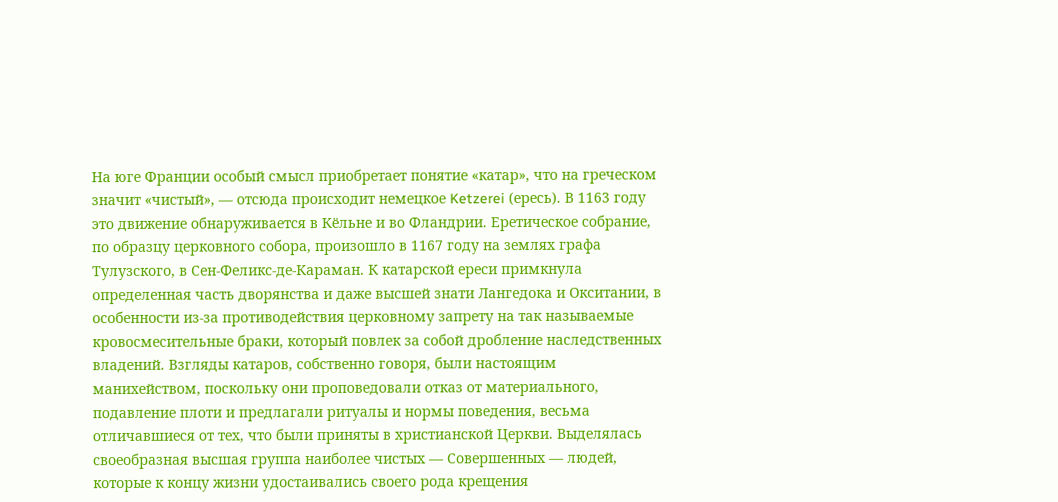На юге Франции особый смысл приобретает понятие «катар», что на греческом значит «чистый», — отсюда происходит немецкое Ketzerei (ересь). В 1163 году это движение обнаруживается в Кёльне и во Фландрии. Еретическое собрание, по образцу церковного собора, произошло в 1167 году на землях графа Тулузского, в Сен-Феликс-де-Караман. К катарской ереси примкнула определенная часть дворянства и даже высшей знати Лангедока и Окситании, в особенности из-за противодействия церковному запрету на так называемые кровосмесительные браки, который повлек за собой дробление наследственных владений. Взгляды катаров, собственно говоря, были настоящим манихейством, поскольку они проповедовали отказ от материального, подавление плоти и предлагали ритуалы и нормы поведения, весьма отличавшиеся от тех, что были приняты в христианской Церкви. Выделялась своеобразная высшая группа наиболее чистых — Совершенных — людей, которые к концу жизни удостаивались своего рода крещения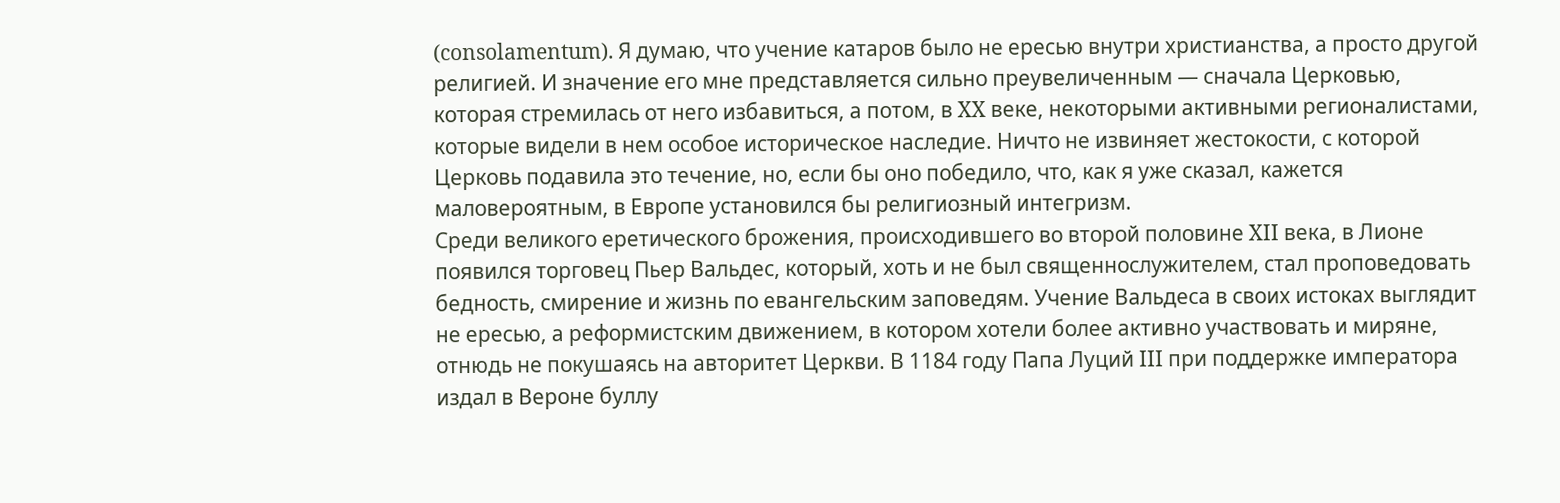(consolamentum). Я думаю, что учение катаров было не ересью внутри христианства, а просто другой религией. И значение его мне представляется сильно преувеличенным — сначала Церковью, которая стремилась от него избавиться, а потом, в XX веке, некоторыми активными регионалистами, которые видели в нем особое историческое наследие. Ничто не извиняет жестокости, с которой Церковь подавила это течение, но, если бы оно победило, что, как я уже сказал, кажется маловероятным, в Европе установился бы религиозный интегризм.
Среди великого еретического брожения, происходившего во второй половине XII века, в Лионе появился торговец Пьер Вальдес, который, хоть и не был священнослужителем, стал проповедовать бедность, смирение и жизнь по евангельским заповедям. Учение Вальдеса в своих истоках выглядит не ересью, а реформистским движением, в котором хотели более активно участвовать и миряне, отнюдь не покушаясь на авторитет Церкви. В 1184 году Папа Луций III при поддержке императора издал в Вероне буллу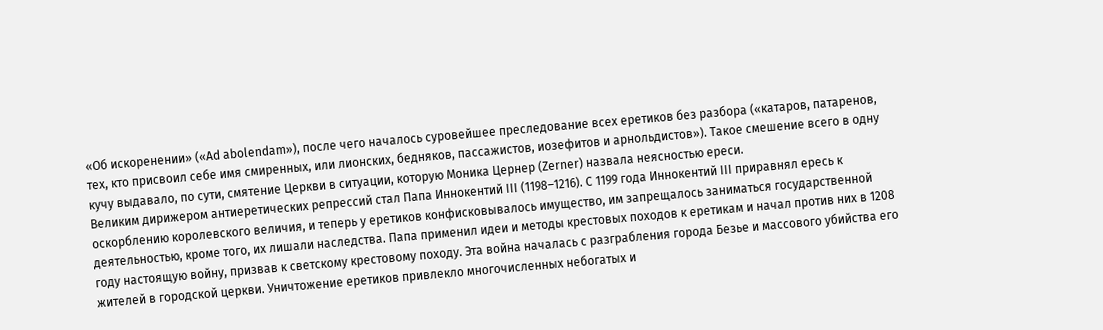«Об искоренении» («Ad abolendam»), после чего началось суровейшее преследование всех еретиков без разбора («катаров, патаренов, тех, кто присвоил себе имя смиренных, или лионских, бедняков, пассажистов, иозефитов и арнольдистов»). Такое смешение всего в одну кучу выдавало, по сути, смятение Церкви в ситуации, которую Моника Цернер (Zerner) назвала неясностью ереси.
Великим дирижером антиеретических репрессий стал Папа Иннокентий III (1198–1216). С 1199 года Иннокентий III приравнял ересь к оскорблению королевского величия, и теперь у еретиков конфисковывалось имущество, им запрещалось заниматься государственной деятельностью, кроме того, их лишали наследства. Папа применил идеи и методы крестовых походов к еретикам и начал против них в 1208 году настоящую войну, призвав к светскому крестовому походу. Эта война началась с разграбления города Безье и массового убийства его жителей в городской церкви. Уничтожение еретиков привлекло многочисленных небогатых и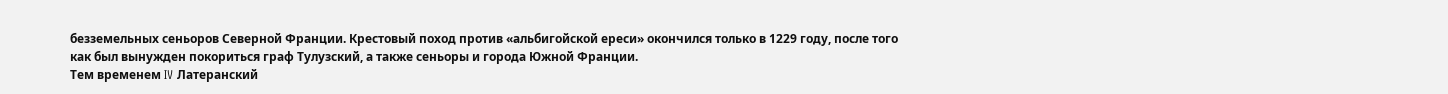безземельных сеньоров Северной Франции. Крестовый поход против «альбигойской ереси» окончился только в 1229 году, после того как был вынужден покориться граф Тулузский, а также сеньоры и города Южной Франции.
Тем временем IV Латеранский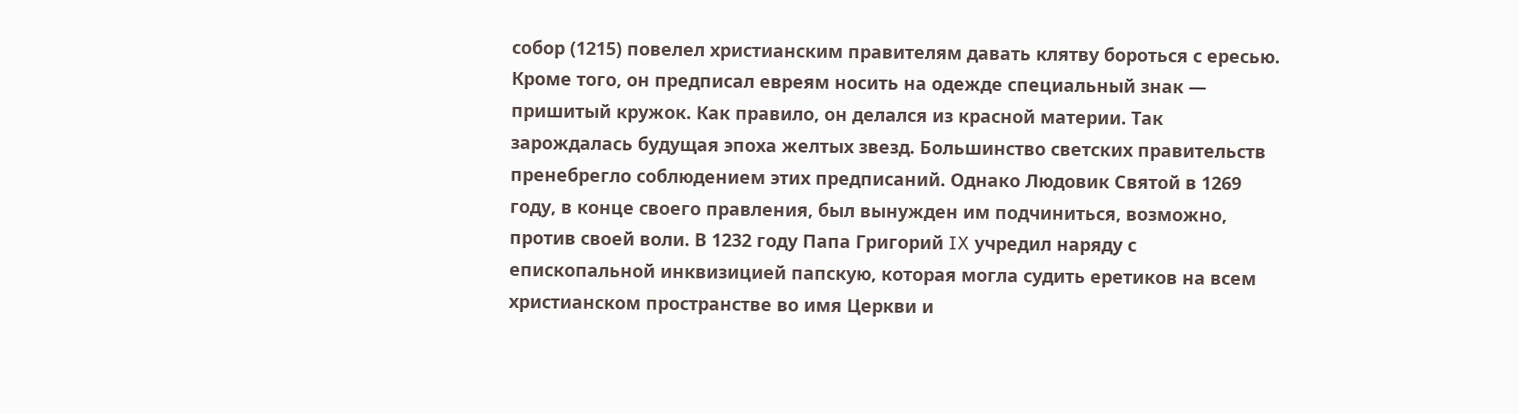собор (1215) повелел христианским правителям давать клятву бороться с ересью. Кроме того, он предписал евреям носить на одежде специальный знак — пришитый кружок. Как правило, он делался из красной материи. Так зарождалась будущая эпоха желтых звезд. Большинство светских правительств пренебрегло соблюдением этих предписаний. Однако Людовик Святой в 1269 году, в конце своего правления, был вынужден им подчиниться, возможно, против своей воли. В 1232 году Папа Григорий IX учредил наряду с епископальной инквизицией папскую, которая могла судить еретиков на всем христианском пространстве во имя Церкви и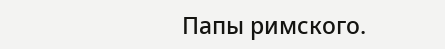Папы римского.